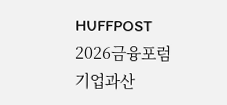HUFFPOST
2026금융포럼
기업과산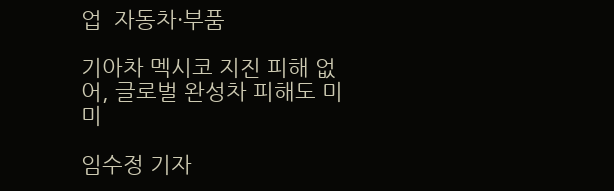업  자동차·부품

기아차 멕시코 지진 피해 없어, 글로벌 완성차 피해도 미미

임수정 기자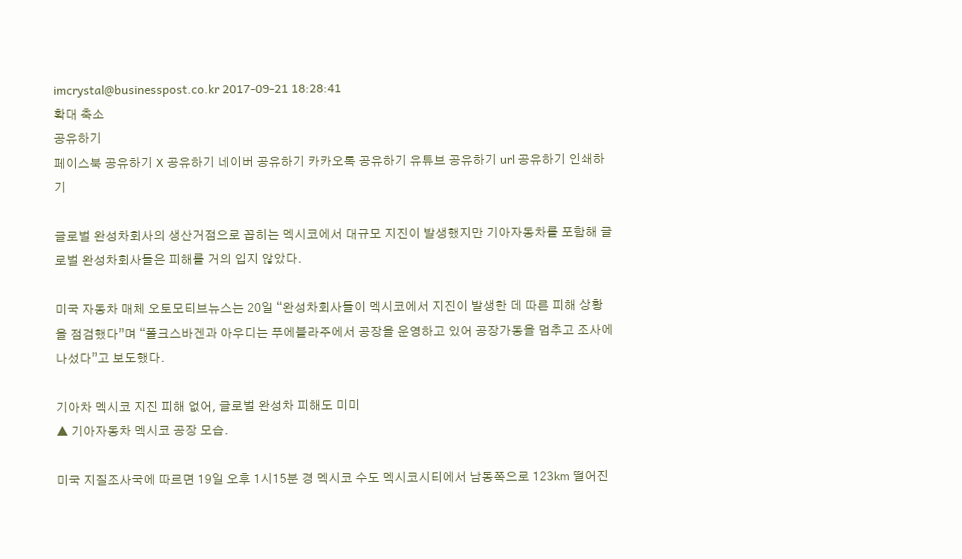imcrystal@businesspost.co.kr 2017-09-21 18:28:41
확대 축소
공유하기
페이스북 공유하기 X 공유하기 네이버 공유하기 카카오톡 공유하기 유튜브 공유하기 url 공유하기 인쇄하기

글로벌 완성차회사의 생산거점으로 꼽히는 멕시코에서 대규모 지진이 발생했지만 기아자동차를 포함해 글로벌 완성차회사들은 피해를 거의 입지 않았다.

미국 자동차 매체 오토모티브뉴스는 20일 “완성차회사들이 멕시코에서 지진이 발생한 데 따른 피해 상황을 점검했다”며 “폴크스바겐과 아우디는 푸에블라주에서 공장을 운영하고 있어 공장가동을 멈추고 조사에 나섰다”고 보도했다.

기아차 멕시코 지진 피해 없어, 글로벌 완성차 피해도 미미
▲ 기아자동차 멕시코 공장 모습.

미국 지질조사국에 따르면 19일 오후 1시15분 경 멕시코 수도 멕시코시티에서 남동쪽으로 123㎞ 떨어진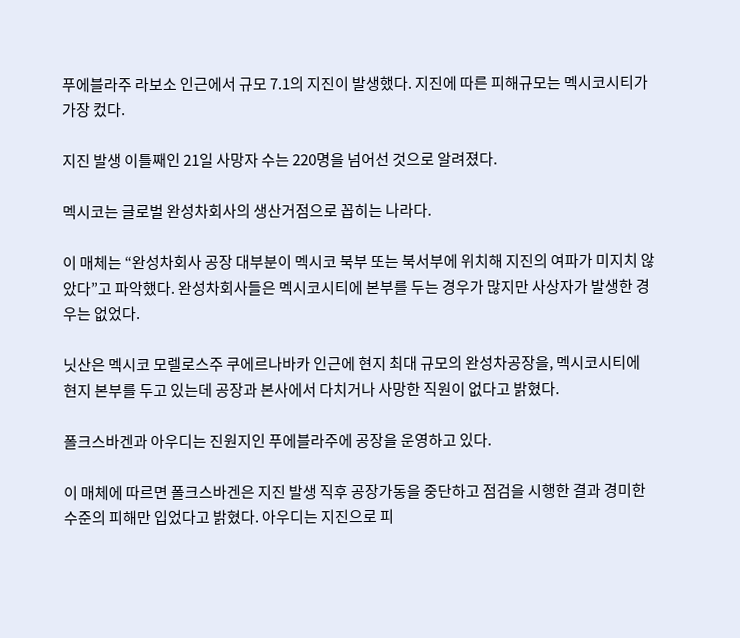푸에블라주 라보소 인근에서 규모 7.1의 지진이 발생했다. 지진에 따른 피해규모는 멕시코시티가 가장 컸다.

지진 발생 이틀째인 21일 사망자 수는 220명을 넘어선 것으로 알려졌다.

멕시코는 글로벌 완성차회사의 생산거점으로 꼽히는 나라다.

이 매체는 “완성차회사 공장 대부분이 멕시코 북부 또는 북서부에 위치해 지진의 여파가 미지치 않았다”고 파악했다. 완성차회사들은 멕시코시티에 본부를 두는 경우가 많지만 사상자가 발생한 경우는 없었다.

닛산은 멕시코 모렐로스주 쿠에르나바카 인근에 현지 최대 규모의 완성차공장을, 멕시코시티에 현지 본부를 두고 있는데 공장과 본사에서 다치거나 사망한 직원이 없다고 밝혔다.

폴크스바겐과 아우디는 진원지인 푸에블라주에 공장을 운영하고 있다.

이 매체에 따르면 폴크스바겐은 지진 발생 직후 공장가동을 중단하고 점검을 시행한 결과 경미한 수준의 피해만 입었다고 밝혔다. 아우디는 지진으로 피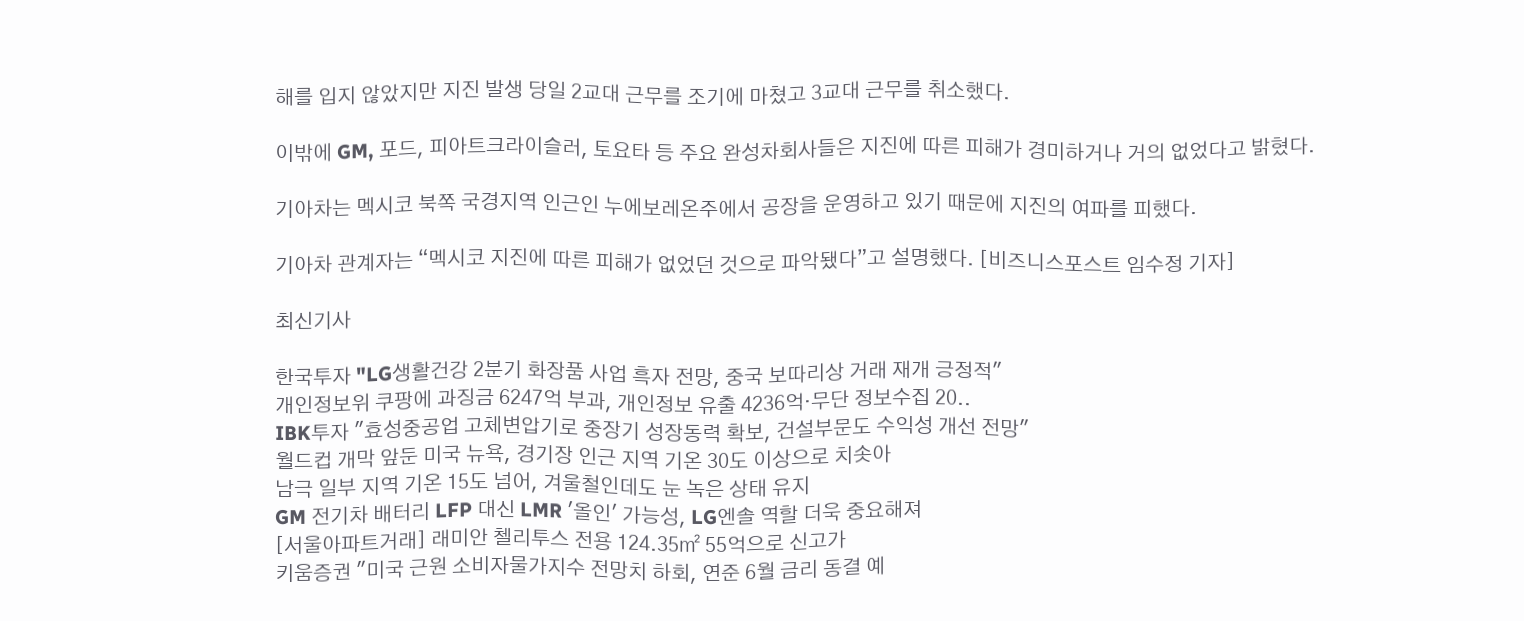해를 입지 않았지만 지진 발생 당일 2교대 근무를 조기에 마쳤고 3교대 근무를 취소했다.

이밖에 GM, 포드, 피아트크라이슬러, 토요타 등 주요 완성차회사들은 지진에 따른 피해가 경미하거나 거의 없었다고 밝혔다.

기아차는 멕시코 북쪽 국경지역 인근인 누에보레온주에서 공장을 운영하고 있기 때문에 지진의 여파를 피했다.

기아차 관계자는 “멕시코 지진에 따른 피해가 없었던 것으로 파악됐다”고 설명했다. [비즈니스포스트 임수정 기자]

최신기사

한국투자 "LG생활건강 2분기 화장품 사업 흑자 전망, 중국 보따리상 거래 재개 긍정적"
개인정보위 쿠팡에 과징금 6247억 부과, 개인정보 유출 4236억·무단 정보수집 20..
IBK투자 "효성중공업 고체변압기로 중장기 성장동력 확보, 건설부문도 수익성 개선 전망"
월드컵 개막 앞둔 미국 뉴욕, 경기장 인근 지역 기온 30도 이상으로 치솟아
남극 일부 지역 기온 15도 넘어, 겨울철인데도 눈 녹은 상태 유지
GM 전기차 배터리 LFP 대신 LMR '올인' 가능성, LG엔솔 역할 더욱 중요해져
[서울아파트거래] 래미안 첼리투스 전용 124.35㎡ 55억으로 신고가
키움증권 "미국 근원 소비자물가지수 전망치 하회, 연준 6월 금리 동결 예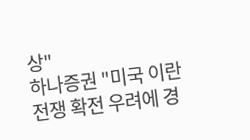상"
하나증권 "미국 이란 전쟁 확전 우려에 경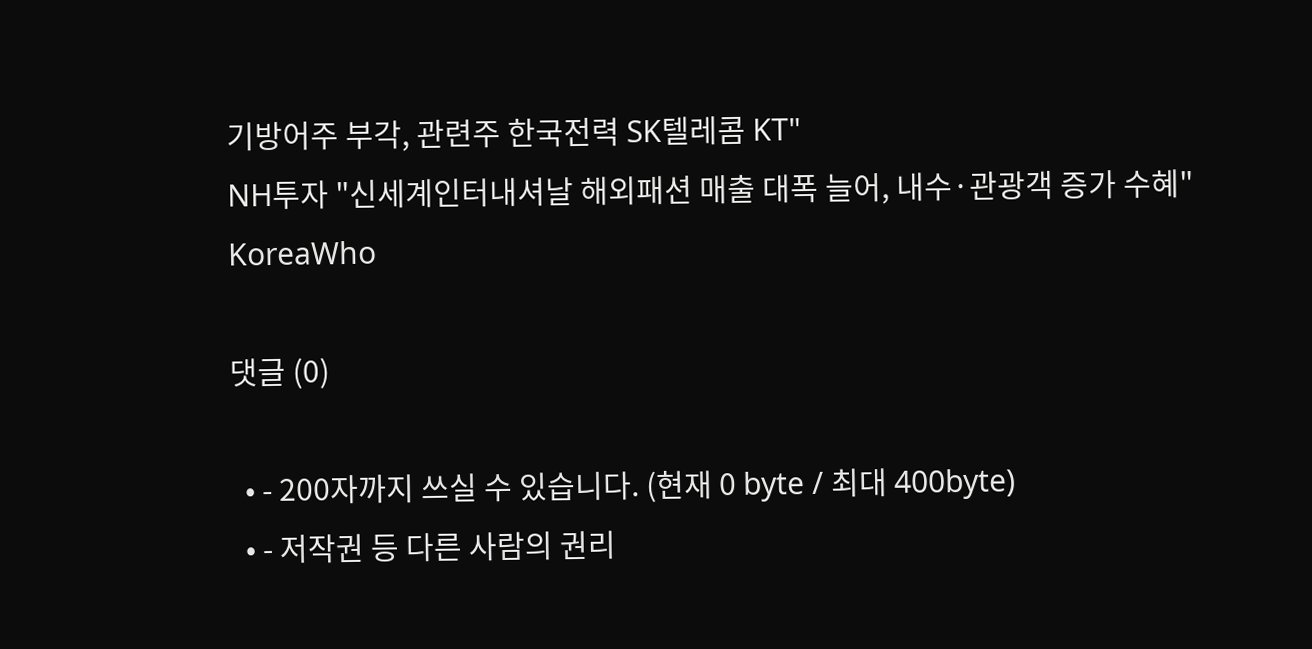기방어주 부각, 관련주 한국전력 SK텔레콤 KT"
NH투자 "신세계인터내셔날 해외패션 매출 대폭 늘어, 내수·관광객 증가 수혜"
KoreaWho

댓글 (0)

  • - 200자까지 쓰실 수 있습니다. (현재 0 byte / 최대 400byte)
  • - 저작권 등 다른 사람의 권리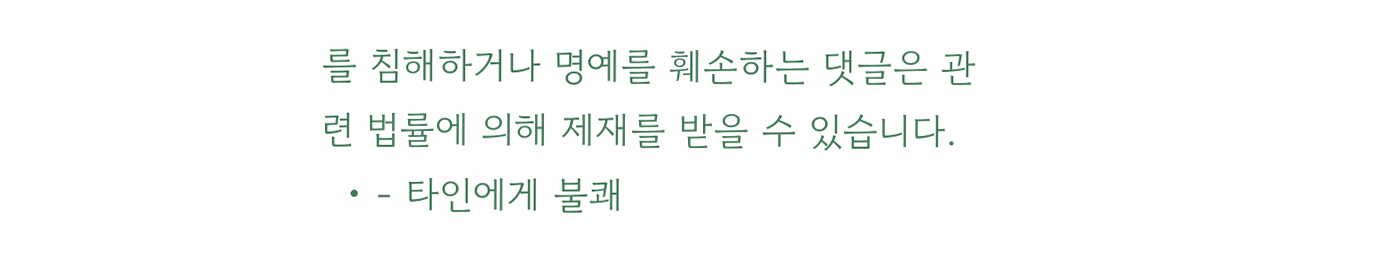를 침해하거나 명예를 훼손하는 댓글은 관련 법률에 의해 제재를 받을 수 있습니다.
  • - 타인에게 불쾌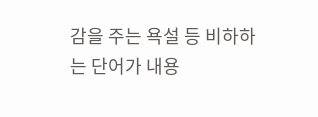감을 주는 욕설 등 비하하는 단어가 내용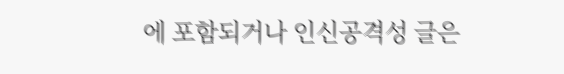에 포함되거나 인신공격성 글은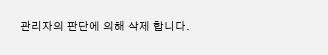관리자의 판단에 의해 삭제 합니다.